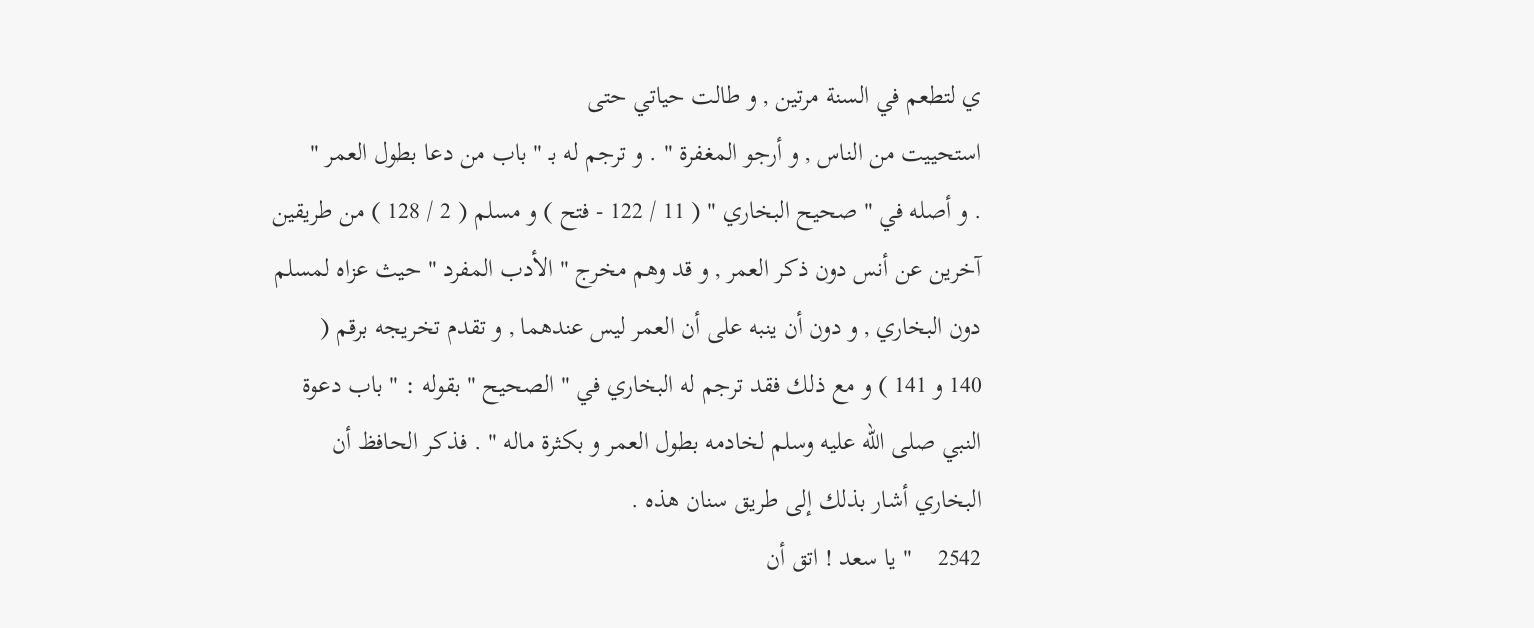ي لتطعم في السنة مرتين , و طالت حياتي حتى
استحييت من الناس , و أرجو المغفرة " . و ترجم له بـ " باب من دعا بطول العمر "
. و أصله في " صحيح البخاري " ( 11 / 122 - فتح ) و مسلم ( 2 / 128 ) من طريقين
آخرين عن أنس دون ذكر العمر , و قد وهم مخرج " الأدب المفرد " حيث عزاه لمسلم
دون البخاري , و دون أن ينبه على أن العمر ليس عندهما , و تقدم تخريجه برقم (
140 و 141 ) و مع ذلك فقد ترجم له البخاري في " الصحيح " بقوله : " باب دعوة
النبي صلى الله عليه وسلم لخادمه بطول العمر و بكثرة ماله " . فذكر الحافظ أن
البخاري أشار بذلك إلى طريق سنان هذه .
2542    " يا سعد ! اتق أن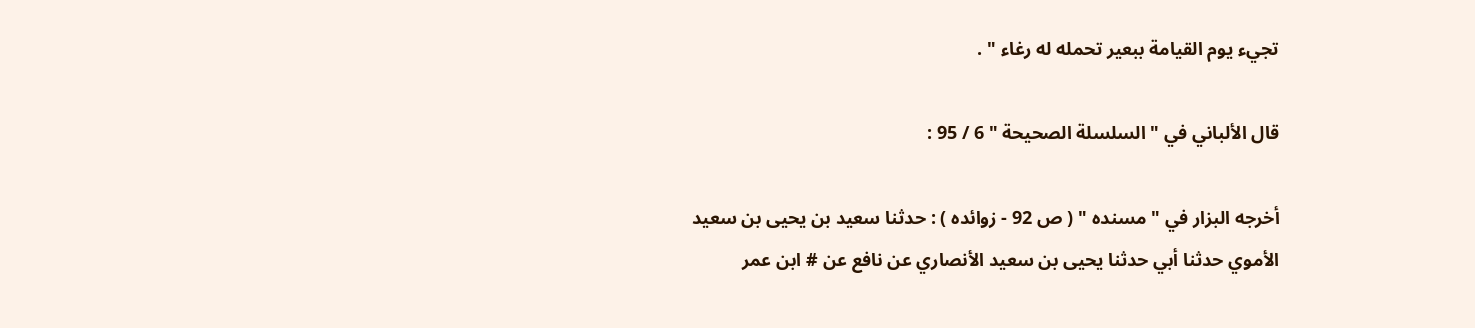تجيء يوم القيامة ببعير تحمله له رغاء " .

قال الألباني في " السلسلة الصحيحة " 6 / 95 :

أخرجه البزار في " مسنده " ( ص 92 - زوائده ) : حدثنا سعيد بن يحيى بن سعيد
الأموي حدثنا أبي حدثنا يحيى بن سعيد الأنصاري عن نافع عن # ابن عمر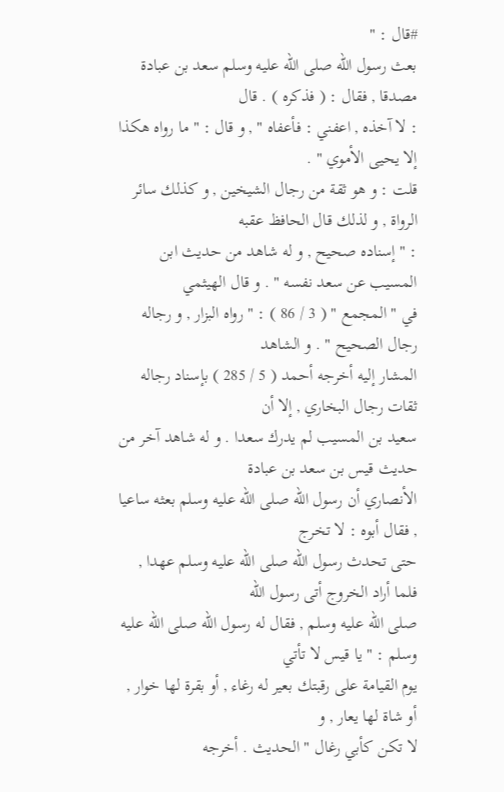#قال : "
بعث رسول الله صلى الله عليه وسلم سعد بن عبادة مصدقا , فقال : ( فذكره ) . قال
: لا آخذه , اعفني : فأعفاه " , و قال : " ما رواه هكذا إلا يحيى الأموي " .
قلت : و هو ثقة من رجال الشيخين , و كذلك سائر الرواة , و لذلك قال الحافظ عقبه
: " إسناده صحيح , و له شاهد من حديث ابن المسيب عن سعد نفسه " . و قال الهيثمي
في " المجمع " ( 3 / 86 ) : " رواه البزار , و رجاله رجال الصحيح " . و الشاهد
المشار إليه أخرجه أحمد ( 5 / 285 ) بإسناد رجاله ثقات رجال البخاري , إلا أن
سعيد بن المسيب لم يدرك سعدا . و له شاهد آخر من حديث قيس بن سعد بن عبادة
الأنصاري أن رسول الله صلى الله عليه وسلم بعثه ساعيا , فقال أبوه : لا تخرج
حتى تحدث رسول الله صلى الله عليه وسلم عهدا , فلما أراد الخروج أتى رسول الله
صلى الله عليه وسلم , فقال له رسول الله صلى الله عليه وسلم : " يا قيس لا تأتي
يوم القيامة على رقبتك بعير له رغاء , أو بقرة لها خوار , أو شاة لها يعار , و
لا تكن كأبي رغال " الحديث . أخرجه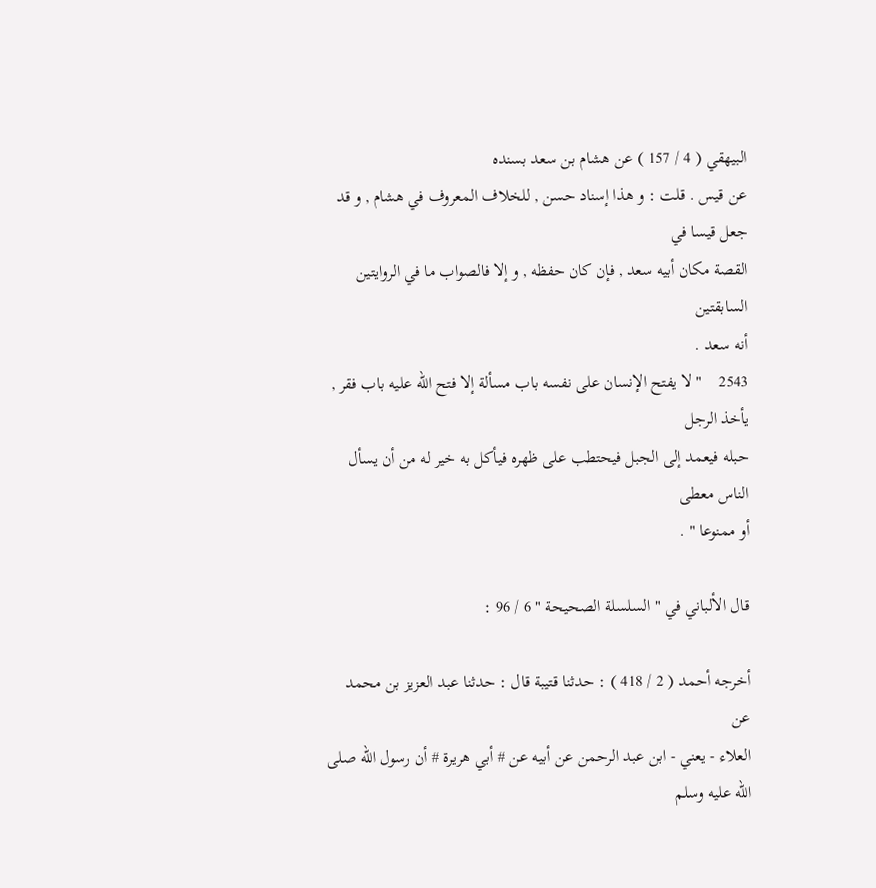البيهقي ( 4 / 157 ) عن هشام بن سعد بسنده
عن قيس . قلت : و هذا إسناد حسن , للخلاف المعروف في هشام , و قد جعل قيسا في
القصة مكان أبيه سعد , فإن كان حفظه , و إلا فالصواب ما في الروايتين السابقتين
أنه سعد .
2543    " لا يفتح الإنسان على نفسه باب مسألة إلا فتح الله عليه باب فقر , يأخذ الرجل
حبله فيعمد إلى الجبل فيحتطب على ظهره فيأكل به خير له من أن يسأل الناس معطى
أو ممنوعا " .

قال الألباني في " السلسلة الصحيحة " 6 / 96 :

أخرجه أحمد ( 2 / 418 ) : حدثنا قتيبة قال : حدثنا عبد العزيز بن محمد عن
العلاء - يعني - ابن عبد الرحمن عن أبيه عن # أبي هريرة # أن رسول الله صلى
الله عليه وسلم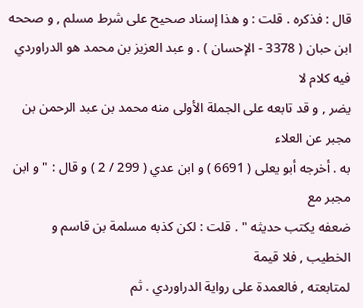قال : فذكره . قلت : و هذا إسناد صحيح على شرط مسلم , و صححه
ابن حبان ( 3378 - الإحسان ) . و عبد العزيز بن محمد هو الدراوردي فيه كلام لا
يضر , و قد تابعه على الجملة الأولى منه محمد بن عبد الرحمن بن مجبر عن العلاء
به . أخرجه أبو يعلى ( 6691 ) و ابن عدي ( 299 / 2 ) و قال : " و ابن مجبر مع
ضعفه يكتب حديثه " . قلت : لكن كذبه مسلمة بن قاسم و الخطيب , فلا قيمة
لمتابعته , فالعمدة على رواية الدراوردي . ثم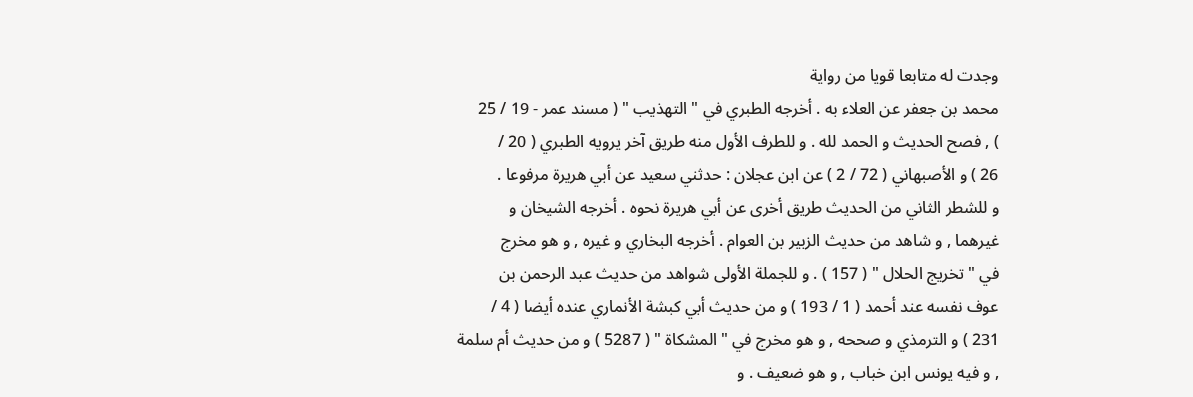وجدت له متابعا قويا من رواية
محمد بن جعفر عن العلاء به . أخرجه الطبري في " التهذيب " ( مسند عمر - 19 / 25
) , فصح الحديث و الحمد لله . و للطرف الأول منه طريق آخر يرويه الطبري ( 20 /
26 ) و الأصبهاني ( 72 / 2 ) عن ابن عجلان : حدثني سعيد عن أبي هريرة مرفوعا .
و للشطر الثاني من الحديث طريق أخرى عن أبي هريرة نحوه . أخرجه الشيخان و
غيرهما , و شاهد من حديث الزبير بن العوام . أخرجه البخاري و غيره , و هو مخرج
في " تخريج الحلال " ( 157 ) . و للجملة الأولى شواهد من حديث عبد الرحمن بن
عوف نفسه عند أحمد ( 1 / 193 ) و من حديث أبي كبشة الأنماري عنده أيضا ( 4 /
231 ) و الترمذي و صححه , و هو مخرج في " المشكاة " ( 5287 ) و من حديث أم سلمة
, و فيه يونس ابن خباب , و هو ضعيف . و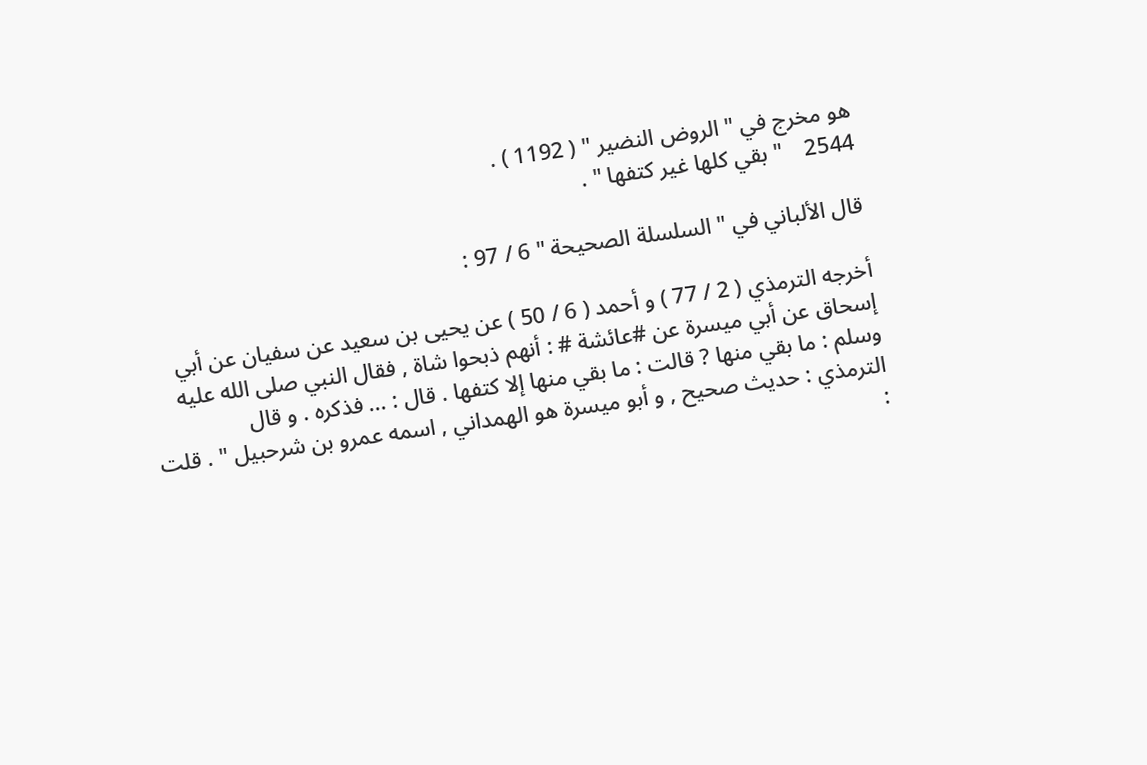هو مخرج في " الروض النضير " ( 1192 ) .
2544    " بقي كلها غير كتفها " .

قال الألباني في " السلسلة الصحيحة " 6 / 97 :

أخرجه الترمذي ( 2 / 77 ) و أحمد ( 6 / 50 ) عن يحيى بن سعيد عن سفيان عن أبي
إسحاق عن أبي ميسرة عن #عائشة # : أنهم ذبحوا شاة , فقال النبي صلى الله عليه
وسلم : ما بقي منها ? قالت : ما بقي منها إلا كتفها . قال : ... فذكره . و قال
الترمذي : حديث صحيح , و أبو ميسرة هو الهمداني , اسمه عمرو بن شرحبيل " . قلت
: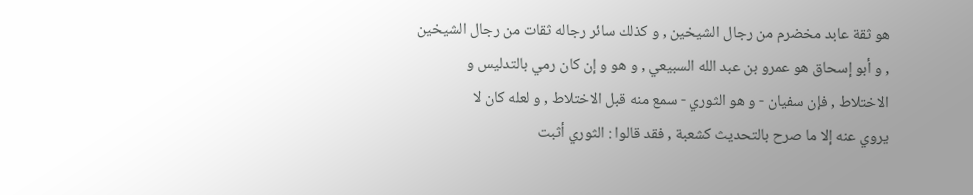هو ثقة عابد مخضرم من رجال الشيخين , و كذلك سائر رجاله ثقات من رجال الشيخين
, و أبو إسحاق هو عمرو بن عبد الله السبيعي , و هو و إن كان رمي بالتدليس و
الاختلاط , فإن سفيان - و هو الثوري - سمع منه قبل الاختلاط , و لعله كان لا
يروي عنه إلا ما صرح بالتحديث كشعبة , فقد قالوا : الثوري أثبت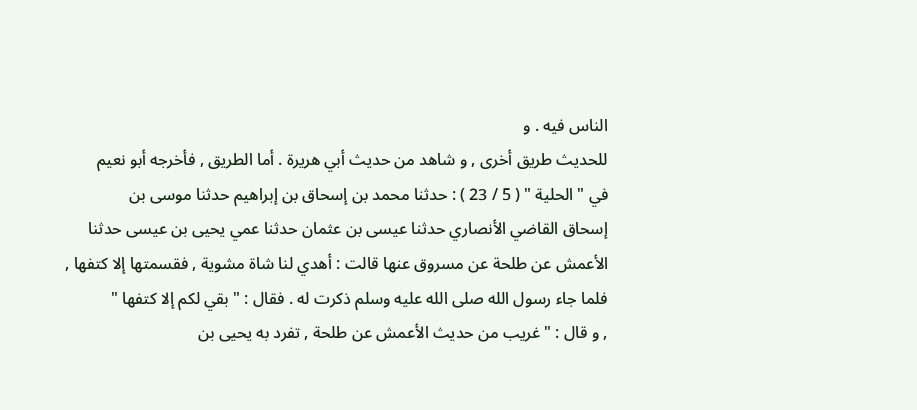الناس فيه . و
للحديث طريق أخرى , و شاهد من حديث أبي هريرة . أما الطريق , فأخرجه أبو نعيم
في " الحلية " ( 5 / 23 ) : حدثنا محمد بن إسحاق بن إبراهيم حدثنا موسى بن
إسحاق القاضي الأنصاري حدثنا عيسى بن عثمان حدثنا عمي يحيى بن عيسى حدثنا
الأعمش عن طلحة عن مسروق عنها قالت : أهدي لنا شاة مشوية , فقسمتها إلا كتفها ,
فلما جاء رسول الله صلى الله عليه وسلم ذكرت له . فقال : " بقي لكم إلا كتفها "
, و قال : " غريب من حديث الأعمش عن طلحة , تفرد به يحيى بن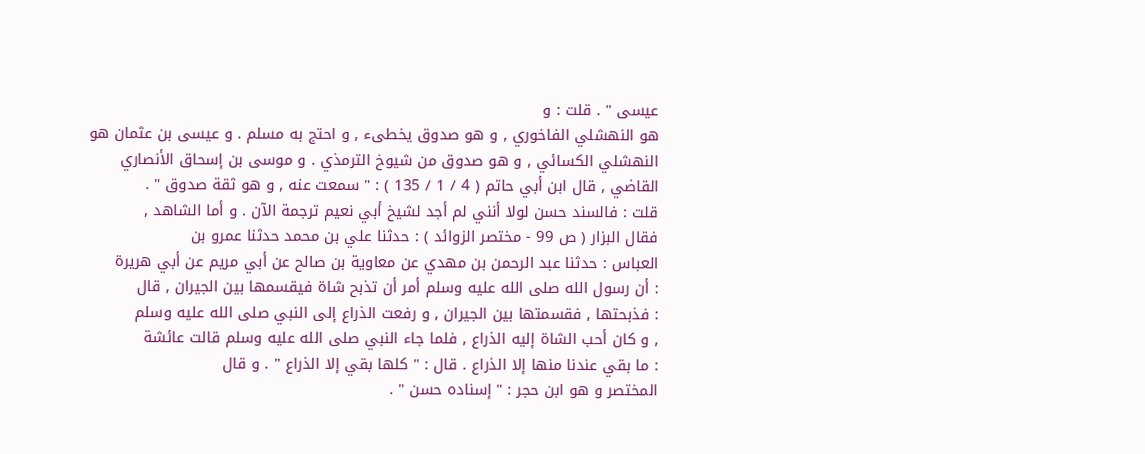عيسى " . قلت : و
هو النهشلي الفاخوري , و هو صدوق يخطىء , و احتج به مسلم . و عيسى بن عثمان هو
النهشلي الكسائي , و هو صدوق من شيوخ الترمذي . و موسى بن إسحاق الأنصاري
القاضي , قال ابن أبي حاتم ( 4 / 1 / 135 ) : " سمعت عنه , و هو ثقة صدوق " .
قلت : فالسند حسن لولا أنني لم أجد لشيخ أبي نعيم ترجمة الآن . و أما الشاهد ,
فقال البزار ( ص 99 - مختصر الزوائد ) : حدثنا علي بن محمد حدثنا عمرو بن
العباس : حدثنا عبد الرحمن بن مهدي عن معاوية بن صالح عن أبي مريم عن أبي هريرة
: أن رسول الله صلى الله عليه وسلم أمر أن تذبح شاة فيقسمها بين الجيران , قال
: فذبحتها , فقسمتها بين الجيران , و رفعت الذراع إلى النبي صلى الله عليه وسلم
, و كان أحب الشاة إليه الذراع , فلما جاء النبي صلى الله عليه وسلم قالت عائشة
: ما بقي عندنا منها إلا الذراع . قال : " كلها بقي إلا الذراع " . و قال
المختصر و هو ابن حجر : " إسناده حسن " .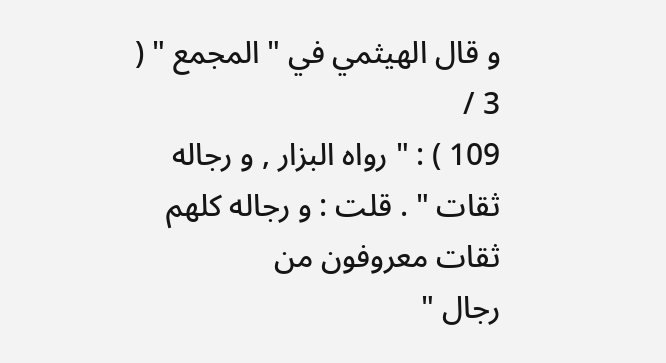و قال الهيثمي في " المجمع " ( 3 /
109 ) : " رواه البزار , و رجاله ثقات " . قلت : و رجاله كلهم ثقات معروفون من
رجال "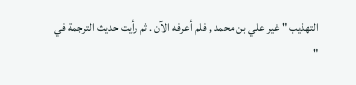التهذيب " غير علي بن محمد , فلم أعرفه الآن . ثم رأيت حديث الترجمة في
"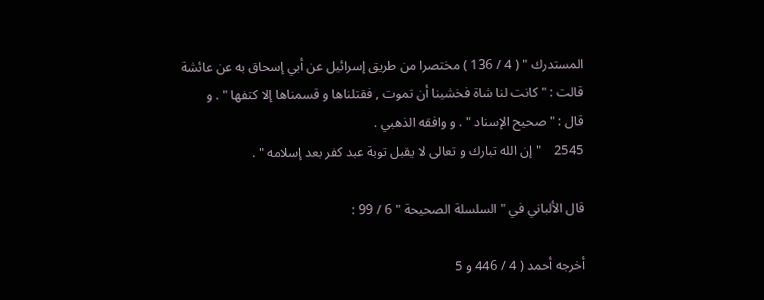المستدرك " ( 4 / 136 ) مختصرا من طريق إسرائيل عن أبي إسحاق به عن عائشة
قالت : " كانت لنا شاة فخشينا أن تموت , فقتلناها و قسمناها إلا كتفها " . و
قال : " صحيح الإسناد " . و وافقه الذهبي .
2545    " إن الله تبارك و تعالى لا يقبل توبة عبد كفر بعد إسلامه " .

قال الألباني في " السلسلة الصحيحة " 6 / 99 :

أخرجه أحمد ( 4 / 446 و 5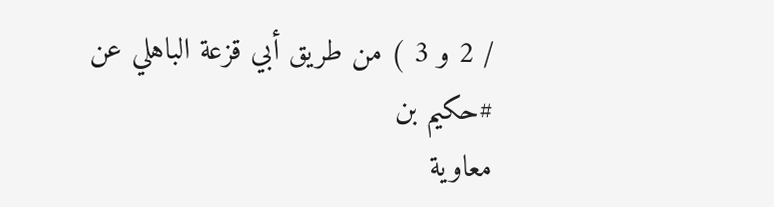/ 2 و 3 ) من طريق أبي قزعة الباهلي عن #حكيم بن
معاوية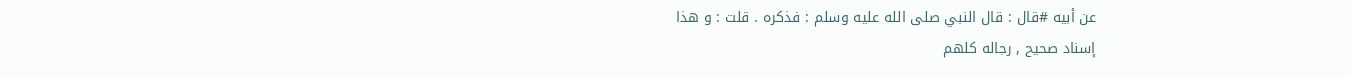عن أبيه #قال : قال النبي صلى الله عليه وسلم : فذكره . قلت : و هذا
إسناد صحيح , رجاله كلهم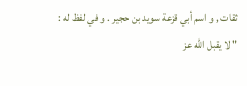ثقات , و اسم أبي قزعة سويد بن حجير . و في لفظ له :
" لا يقبل الله عز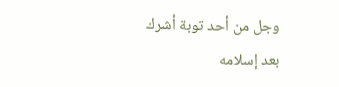وجل من أحد توبة أشرك بعد إسلامه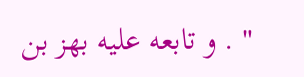" . و تابعه عليه بهز بن